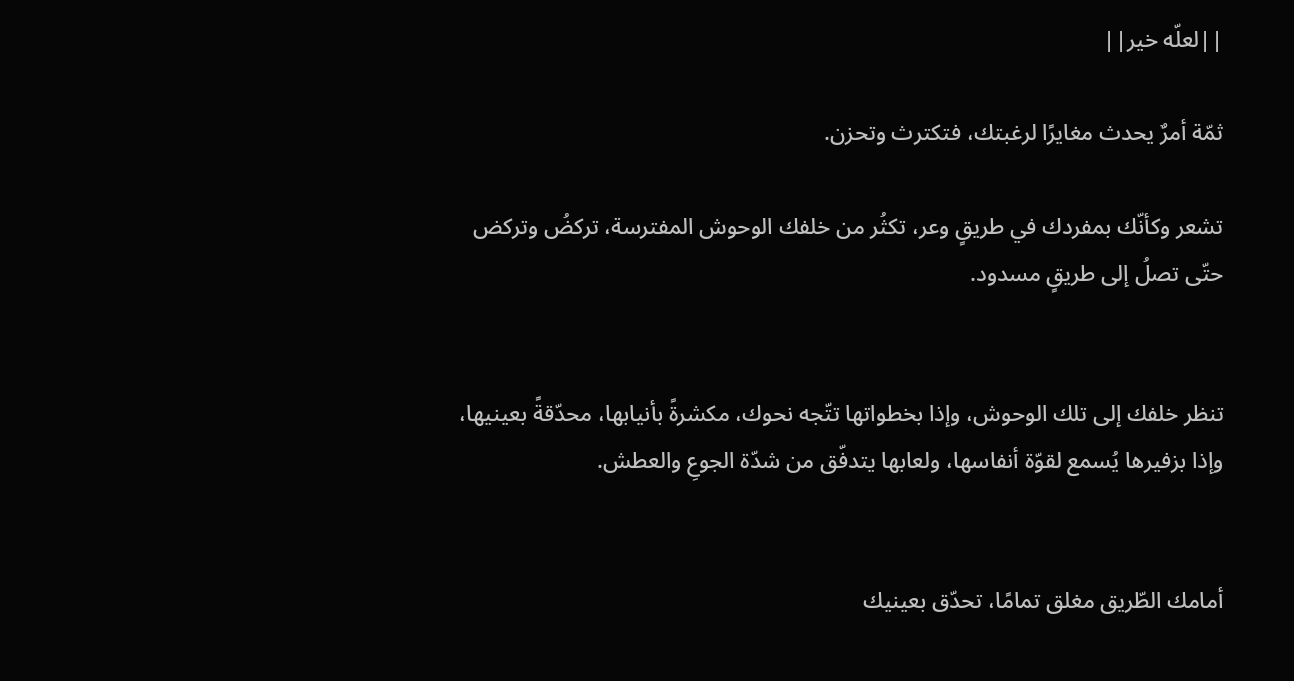||لعلّه خير||

ثمّة أمرٌ يحدث مغايرًا لرغبتك، فتكترث وتحزن.

تشعر وكأنّك بمفردك في طريقٍ وعر، تكثُر من خلفك الوحوش المفترسة، تركضُ وتركض حتّى تصلُ إلى طريقٍ مسدود.


تنظر خلفك إلى تلك الوحوش، وإذا بخطواتها تتّجه نحوك، مكشرةً بأنيابها، محدّقةً بعينيها، وإذا بزفيرها يُسمع لقوّة أنفاسها، ولعابها يتدفّق من شدّة الجوعِ والعطش.


أمامك الطّريق مغلق تمامًا، تحدّق بعينيك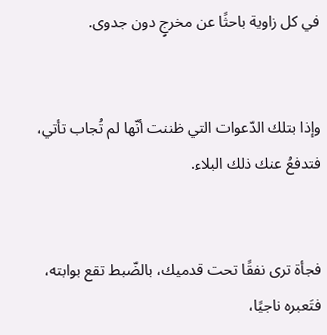في كل زاوية باحثًا عن مخرجٍ دون جدوى.


وإذا بتلك الدّعوات التي ظننت أنّها لم تُجاب تأتي، فتدفعُ عنك ذلك البلاء.


فجأة ترى نفقًا تحت قدميك، بالضّبط تقع بوابته، فتَعبره ناجيًا،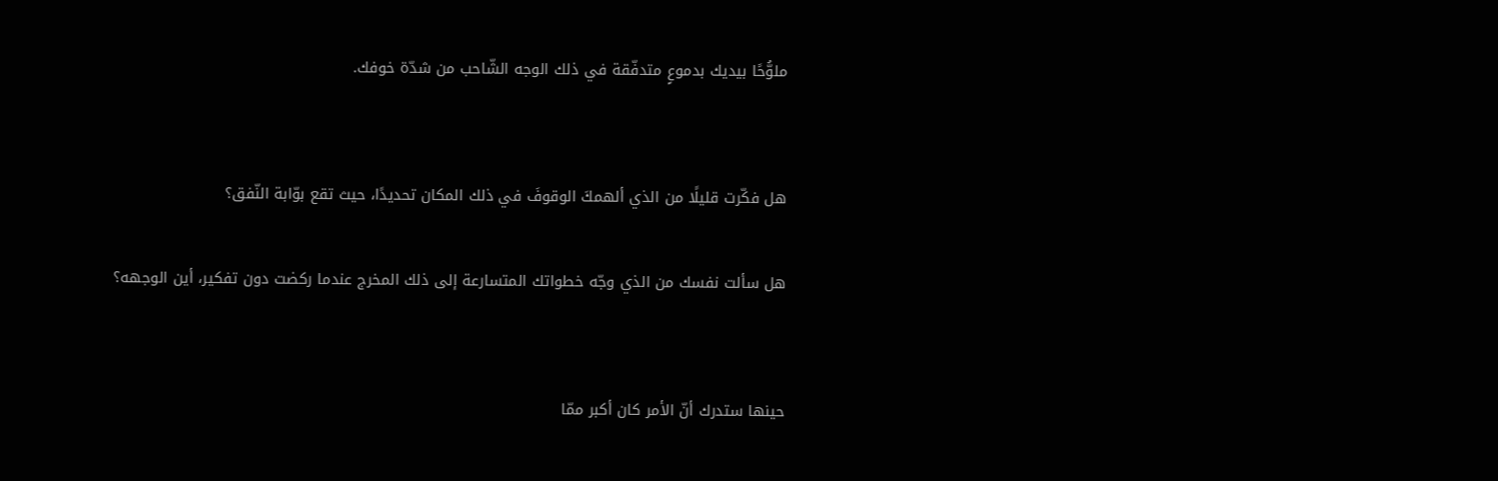ملوُّحًا بيديك بدموعٍ متدفّقة في ذلك الوجه الشّاحب من شدّة خوفك.


هل فكّرت قليلًا من الذي ألهمكَ الوقوفَ في ذلك المكان تحديدًا، حيث تقع بوّابة النّفق؟

هل سألت نفسك من الذي وجّه خطواتك المتسارعة إلى ذلك المخرج عندما ركضت دون تفكير، أين الوجهه؟


حينها ستدرك أنّ الأمر كان أكبر ممّا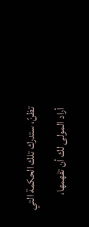تظنّ، ستدرك تلك الحكمة التي أراد المولى لك أن تفهمها،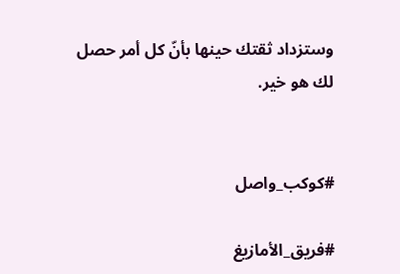وستزداد ثقتك حينها بأنّ كل أمر حصل لك هو خير.


#كوكب_واصل

#فريق_الأمازيغ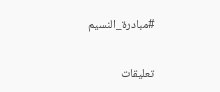#مبادرة_النسيم

تعليقات